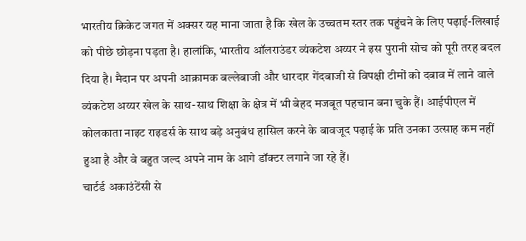भारतीय क्रिकेट जगत में अक्सर यह माना जाता है कि खेल के उच्चतम स्तर तक पहुंचने के लिए पढ़ाई-लिखाई को पीछे छोड़ना पड़ता है। हालांकि, भारतीय ऑलराउंडर व्यंकटेश अय्यर ने इस पुरानी सोच को पूरी तरह बदल दिया है। मैदान पर अपनी आक्रामक बल्लेबाजी और धारदार गेंदबाजी से विपक्षी टीमों को दबाव में लाने वाले व्यंकटेश अय्यर खेल के साथ-साथ शिक्षा के क्षेत्र में भी बेहद मजबूत पहचान बना चुके हैं। आईपीएल में कोलकाता नाइट राइडर्स के साथ बड़े अनुबंध हासिल करने के बावजूद पढ़ाई के प्रति उनका उत्साह कम नहीं हुआ है और वे बहुत जल्द अपने नाम के आगे डॉक्टर लगाने जा रहे हैं।
चार्टर्ड अकाउंटेंसी से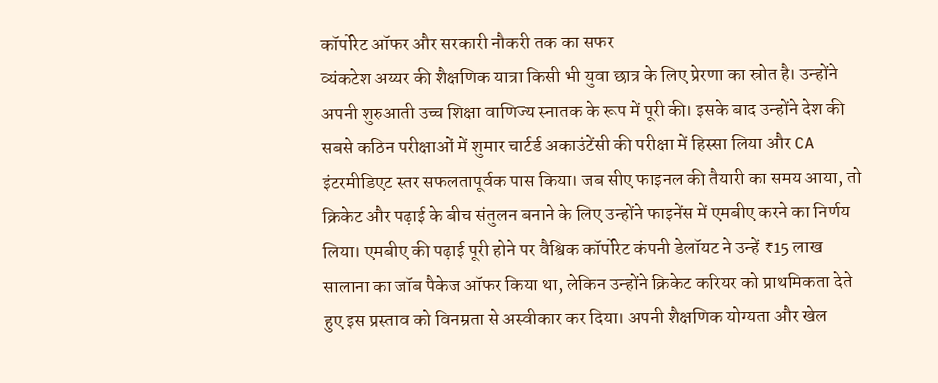कॉर्पोरेट ऑफर और सरकारी नौकरी तक का सफर
व्यंकटेश अय्यर की शैक्षणिक यात्रा किसी भी युवा छात्र के लिए प्रेरणा का स्रोत है। उन्होंने अपनी शुरुआती उच्च शिक्षा वाणिज्य स्नातक के रूप में पूरी की। इसके बाद उन्होंने देश की सबसे कठिन परीक्षाओं में शुमार चार्टर्ड अकाउंटेंसी की परीक्षा में हिस्सा लिया और CA इंटरमीडिएट स्तर सफलतापूर्वक पास किया। जब सीए फाइनल की तैयारी का समय आया, तो क्रिकेट और पढ़ाई के बीच संतुलन बनाने के लिए उन्होंने फाइनेंस में एमबीए करने का निर्णय लिया। एमबीए की पढ़ाई पूरी होने पर वैश्विक कॉर्पोरेट कंपनी डेलॉयट ने उन्हें ₹15 लाख सालाना का जॉब पैकेज ऑफर किया था, लेकिन उन्होंने क्रिकेट करियर को प्राथमिकता देते हुए इस प्रस्ताव को विनम्रता से अस्वीकार कर दिया। अपनी शैक्षणिक योग्यता और खेल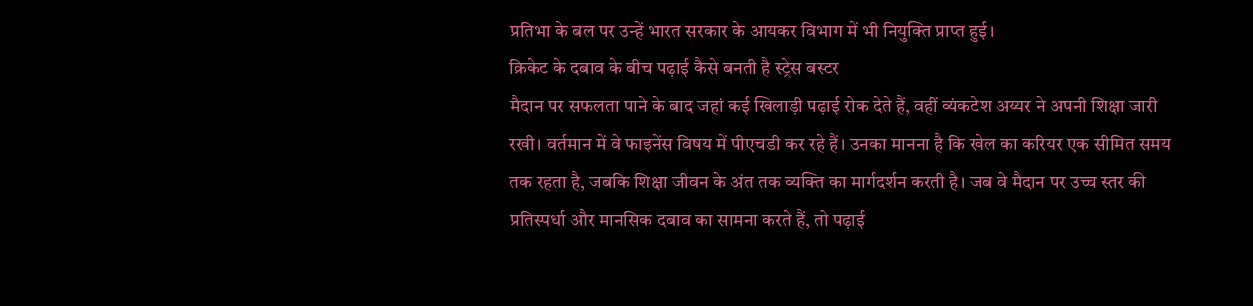प्रतिभा के बल पर उन्हें भारत सरकार के आयकर विभाग में भी नियुक्ति प्राप्त हुई।
क्रिकेट के दबाव के बीच पढ़ाई कैसे बनती है स्ट्रेस बस्टर
मैदान पर सफलता पाने के बाद जहां कई खिलाड़ी पढ़ाई रोक देते हैं, वहीं व्यंकटेश अय्यर ने अपनी शिक्षा जारी रखी। वर्तमान में वे फाइनेंस विषय में पीएचडी कर रहे हैं। उनका मानना है कि खेल का करियर एक सीमित समय तक रहता है, जबकि शिक्षा जीवन के अंत तक व्यक्ति का मार्गदर्शन करती है। जब वे मैदान पर उच्च स्तर की प्रतिस्पर्धा और मानसिक दबाव का सामना करते हैं, तो पढ़ाई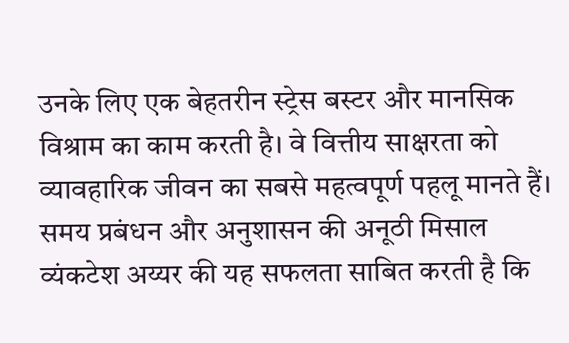उनके लिए एक बेहतरीन स्ट्रेस बस्टर और मानसिक विश्राम का काम करती है। वे वित्तीय साक्षरता को व्यावहारिक जीवन का सबसे महत्वपूर्ण पहलू मानते हैं।
समय प्रबंधन और अनुशासन की अनूठी मिसाल
व्यंकटेश अय्यर की यह सफलता साबित करती है कि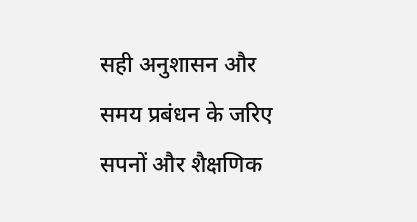सही अनुशासन और समय प्रबंधन के जरिए सपनों और शैक्षणिक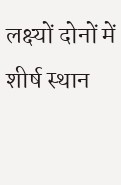लक्ष्यों दोनों में शीर्ष स्थान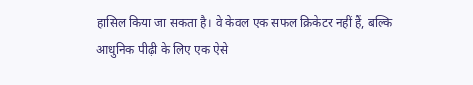हासिल किया जा सकता है। वे केवल एक सफल क्रिकेटर नहीं हैं, बल्कि आधुनिक पीढ़ी के लिए एक ऐसे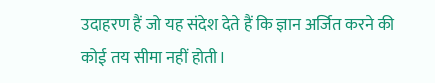उदाहरण हैं जो यह संदेश देते हैं कि ज्ञान अर्जित करने की कोई तय सीमा नहीं होती।